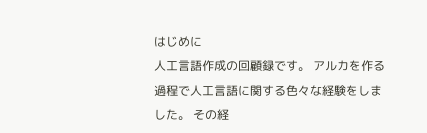はじめに
人工言語作成の回顧録です。 アルカを作る過程で人工言語に関する色々な経験をしました。 その経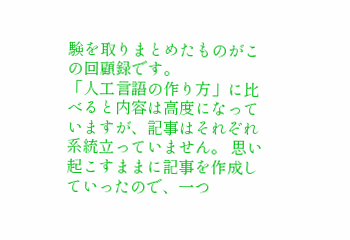験を取りまとめたものがこの回顧録です。
「人工言語の作り方」に比べると内容は高度になっていますが、記事はそれぞれ系統立っていません。 思い起こすままに記事を作成していったので、一つ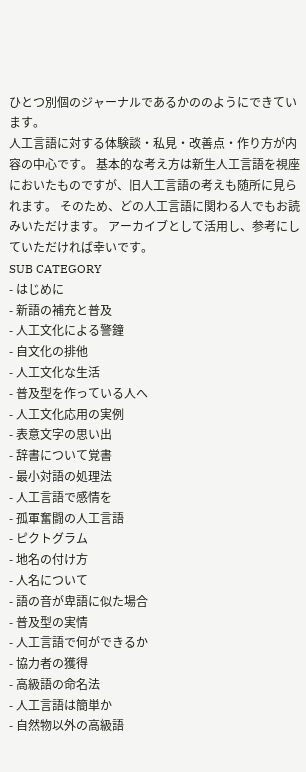ひとつ別個のジャーナルであるかののようにできています。
人工言語に対する体験談・私見・改善点・作り方が内容の中心です。 基本的な考え方は新生人工言語を視座においたものですが、旧人工言語の考えも随所に見られます。 そのため、どの人工言語に関わる人でもお読みいただけます。 アーカイブとして活用し、参考にしていただければ幸いです。
SUB CATEGORY
- はじめに
- 新語の補充と普及
- 人工文化による警鐘
- 自文化の排他
- 人工文化な生活
- 普及型を作っている人へ
- 人工文化応用の実例
- 表意文字の思い出
- 辞書について覚書
- 最小対語の処理法
- 人工言語で感情を
- 孤軍奮闘の人工言語
- ピクトグラム
- 地名の付け方
- 人名について
- 語の音が卑語に似た場合
- 普及型の実情
- 人工言語で何ができるか
- 協力者の獲得
- 高級語の命名法
- 人工言語は簡単か
- 自然物以外の高級語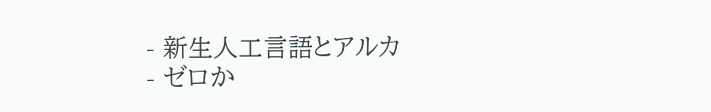- 新生人工言語とアルカ
- ゼロか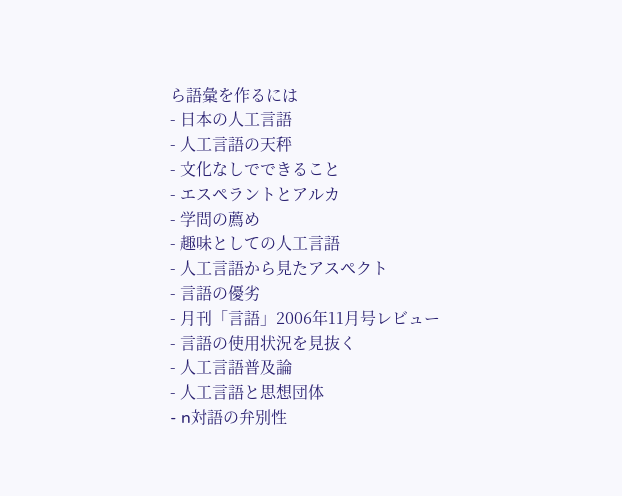ら語彙を作るには
- 日本の人工言語
- 人工言語の天秤
- 文化なしでできること
- エスペラントとアルカ
- 学問の薦め
- 趣味としての人工言語
- 人工言語から見たアスペクト
- 言語の優劣
- 月刊「言語」2006年11月号レビュー
- 言語の使用状況を見抜く
- 人工言語普及論
- 人工言語と思想団体
- n対語の弁別性